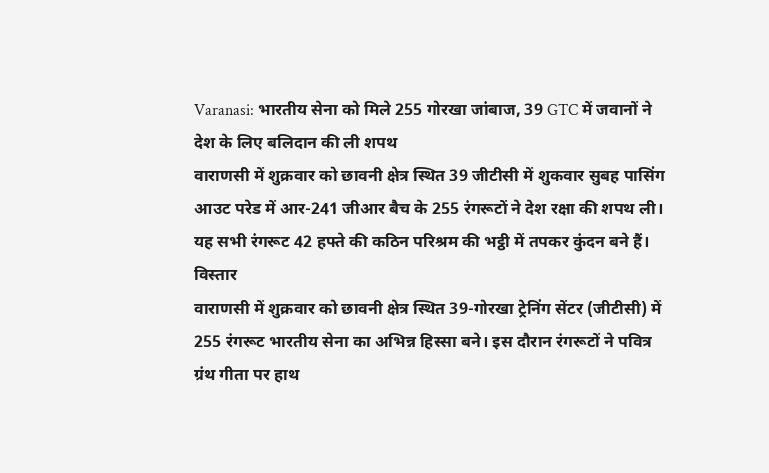Varanasi: भारतीय सेना को मिले 255 गोरखा जांबाज, 39 GTC में जवानों ने देश के लिए बलिदान की ली शपथ
वाराणसी में शुक्रवार को छावनी क्षेत्र स्थित 39 जीटीसी में शुकवार सुबह पासिंग आउट परेड में आर-241 जीआर बैच के 255 रंगरूटों ने देश रक्षा की शपथ ली। यह सभी रंगरूट 42 हफ्ते की कठिन परिश्रम की भट्ठी में तपकर कुंदन बने हैं।
विस्तार
वाराणसी में शुक्रवार को छावनी क्षेत्र स्थित 39-गोरखा ट्रेनिंग सेंटर (जीटीसी) में 255 रंगरूट भारतीय सेना का अभिन्न हिस्सा बने। इस दौरान रंगरूटों ने पवित्र ग्रंथ गीता पर हाथ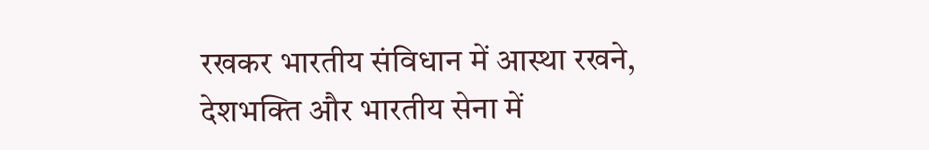रखकर भारतीय संविधान में आस्था रखने, देशभक्ति और भारतीय सेना में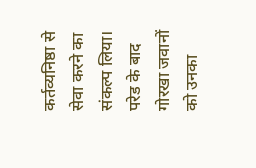कर्तव्यनिष्ठा से सेवा करने का संकल्प लिया। परेड के बाद गोरखा जवानों को उनका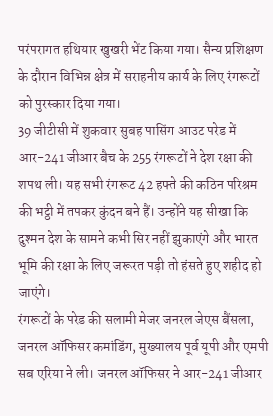परंपरागत हथियार खुखरी भेंट किया गया। सैन्य प्रशिक्षण के दौरान विभिन्न क्षेत्र में सराहनीय कार्य के लिए रंगरूटों को पुरस्कार दिया गया।
39 जीटीसी में शुकवार सुबह पासिंग आउट परेड में आर-241 जीआर बैच के 255 रंगरूटों ने देश रक्षा की शपथ ली। यह सभी रंगरूट 42 हफ्ते की कठिन परिश्रम की भट्ठी में तपकर कुंदन बने हैं। उन्होंने यह सीखा कि दुश्मन देश के सामने कभी सिर नहीं झुकाएंगे और भारत भूमि की रक्षा के लिए जरूरत पड़ी तो हंसते हुए शहीद हो जाएंगे।
रंगरूटों के परेड की सलामी मेजर जनरल जेएस बैंसला, जनरल ऑफिसर कमांडिंग, मुख्यालय पूर्व यूपी और एमपी सब एरिया ने ली। जनरल ऑफिसर ने आर-241 जीआर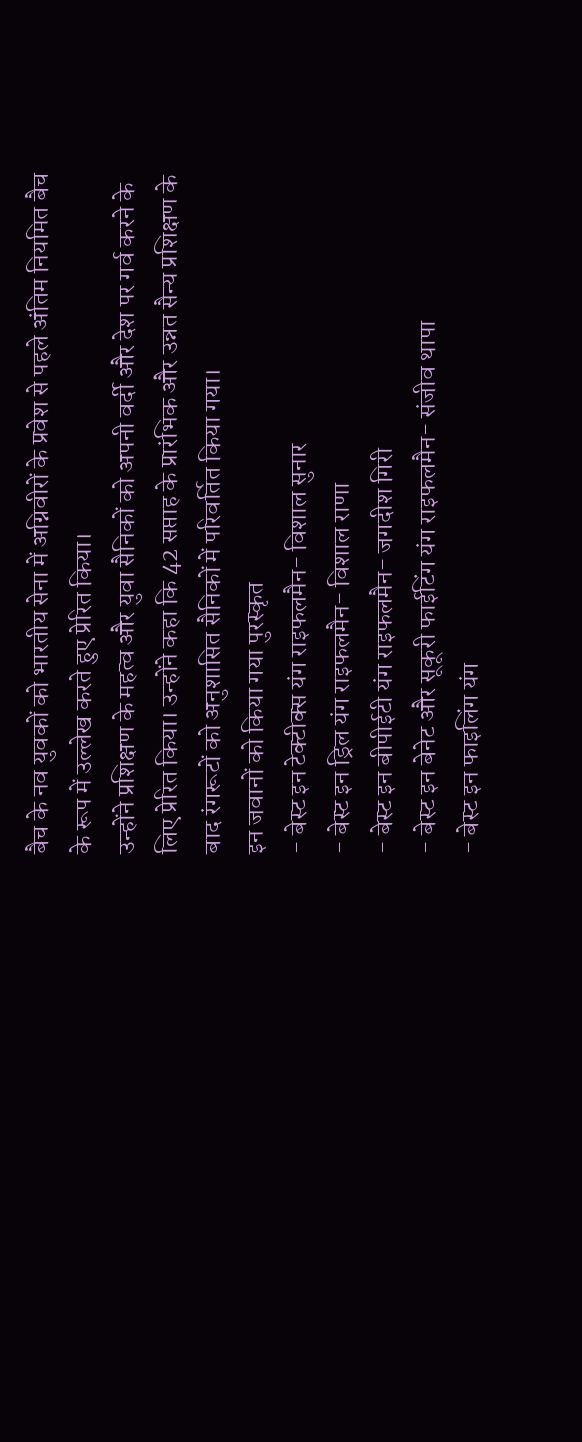बैच के नव युवकों को भारतीय सेना में अग्निवीरों के प्रवेश से पहले अंतिम नियमित बैच के रूप में उल्लेख करते हुए प्रेरित किया।
उन्होंने प्रशिक्षण के महत्व और युवा सैनिकों को अपनी वर्दी और देश पर गर्व करने के लिए प्रेरित किया। उन्होंने कहा कि 42 सप्ताह के प्रारंभिक और उन्नत सैन्य प्रशिक्षण के बाद रंगरूटों को अनुशासित सैनिकों में परिवर्तित किया गया।
इन जवानों को किया गया पुरस्कृत
- बेस्ट इन टेक्टीक्स यंग राइफलमैन- विशाल सुनार
- बेस्ट इन ड्रिल यंग राइफलमैन- विशाल राणा
- बेस्ट इन बीपीईटी यंग राइफलमैन- जगदीश गिरी
- बेस्ट इन बेनेट और सूकूरी फाईटिंग यंग राइफलमैन- संजीव थापा
- बेस्ट इन फाइलिंग यंग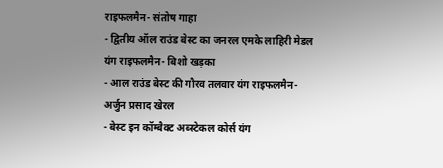राइफलमैन- संतोष गाहा
- द्वितीय ऑल राउंड बेस्ट का जनरल एमके लाहिरी मेडल यंग राइफलमैन- बिशो खड़का
- आल राउंड बेस्ट की गौरव तलवार यंग राइफलमैन- अर्जुन प्रसाद खेरल
- बेस्ट इन कॉम्बैक्ट अब्स्टेकल कोर्स यंग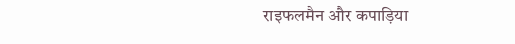राइफलमैन और कपाड़िया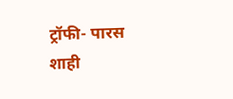ट्रॉफी- पारस शाही